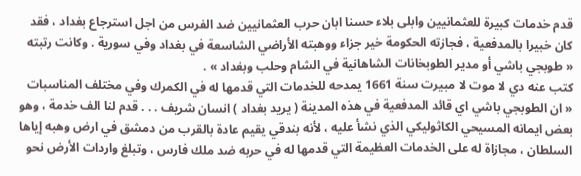قدم خدمات كبيرة للعثمانيين وابلى بلاء حسنا ابان حرب العثمانيين ضد الفرس من اجل استرجاع بغداد ، فقد كان خبيرا بالمدفعية ، فجازته الحكومة خير جزاء ووهبته الأراضي الشاسعة في بغداد وفي سورية . وكانت رتبته « طوبجي باشي أو مدير الطوبخانات الشاهانية في الشام وحلب وبغداد » .
كتب عنه دي لا موت لا مبيرت سنة 1661 يمدحه للخدمات التي قدمها له في الكمرك وفي مختلف المناسبات « ان الطوبجي باشي اي قائد المدفعية في هذه المدينة ( يريد بغداد ) انسان شريف . . . قدم لنا الف خدمة ، وهو بعض ايمانه المسيحي الكاثوليكي الذي نشأ عليه ، لأنه بندقي يقيم عادة بالقرب من دمشق في ارض وهبه إياها السلطان ، مجازاة له على الخدمات العظيمة التي قدمها له في حربه ضد ملك فارس ، وتبلغ واردات الأرض نحو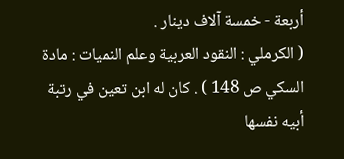أربعة - خمسة آلاف دينار .
( الكرملي : النقود العربية وعلم النميات : مادة السكي ص 148 ) . كان له ابن تعين في رتبة أبيه نفسها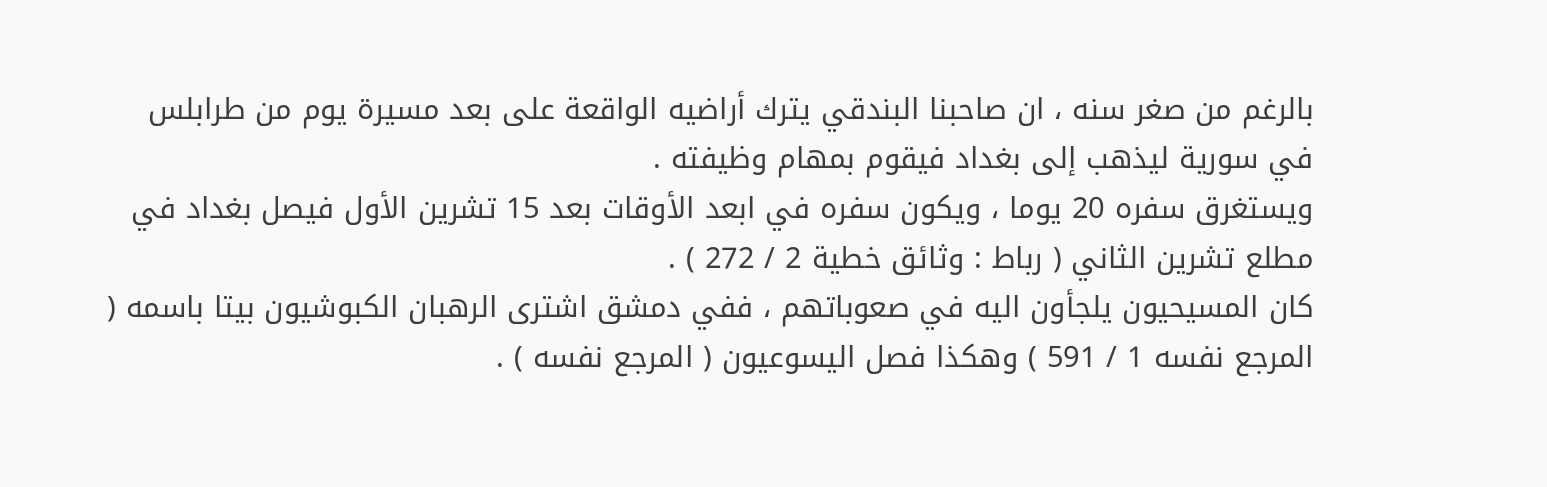بالرغم من صغر سنه ، ان صاحبنا البندقي يترك أراضيه الواقعة على بعد مسيرة يوم من طرابلس في سورية ليذهب إلى بغداد فيقوم بمهام وظيفته .
ويستغرق سفره 20 يوما ، ويكون سفره في ابعد الأوقات بعد 15 تشرين الأول فيصل بغداد في مطلع تشرين الثاني ( رباط : وثائق خطية 2 / 272 ) .
كان المسيحيون يلجأون اليه في صعوباتهم ، ففي دمشق اشترى الرهبان الكبوشيون بيتا باسمه ( المرجع نفسه 1 / 591 ) وهكذا فصل اليسوعيون ( المرجع نفسه ) .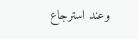وعند استرجاع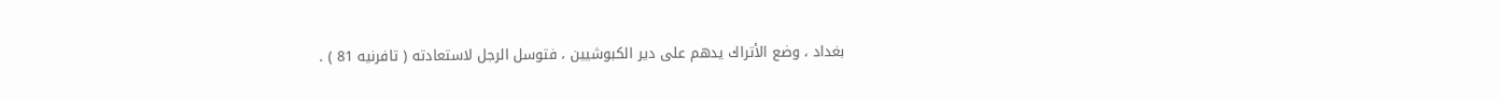بغداد ، وضع الأتراك يدهم على دير الكبوشيين ، فتوسل الرجل لاستعادته ( تافرنيه 81 ) .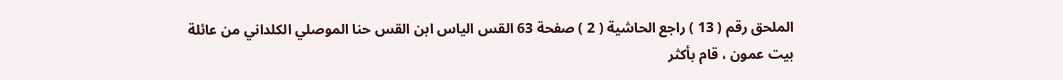الملحق رقم ( 13 ) راجع الحاشية ( 2 ) صفحة 63 القس الياس ابن القس حنا الموصلي الكلداني من عائلة بيت عمون ، قام بأكثر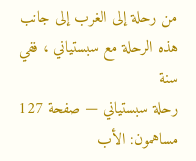من رحلة إلى الغرب إلى جانب هذه الرحلة مع سبستياني ، ففي سنة
رحلة سبستياني — صفحة 127
مساهمون: الأب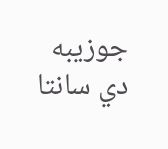جوزيبه دي سانتا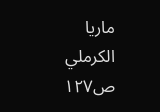ماريا الكرملي
ص١٢٧